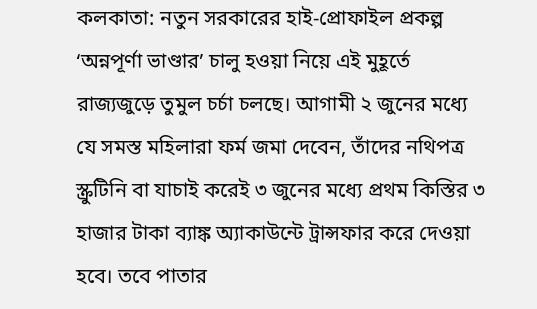কলকাতা: নতুন সরকারের হাই-প্রোফাইল প্রকল্প ‘অন্নপূর্ণা ভাণ্ডার’ চালু হওয়া নিয়ে এই মুহূর্তে রাজ্যজুড়ে তুমুল চর্চা চলছে। আগামী ২ জুনের মধ্যে যে সমস্ত মহিলারা ফর্ম জমা দেবেন, তাঁদের নথিপত্র স্ক্রুটিনি বা যাচাই করেই ৩ জুনের মধ্যে প্রথম কিস্তির ৩ হাজার টাকা ব্যাঙ্ক অ্যাকাউন্টে ট্রান্সফার করে দেওয়া হবে। তবে পাতার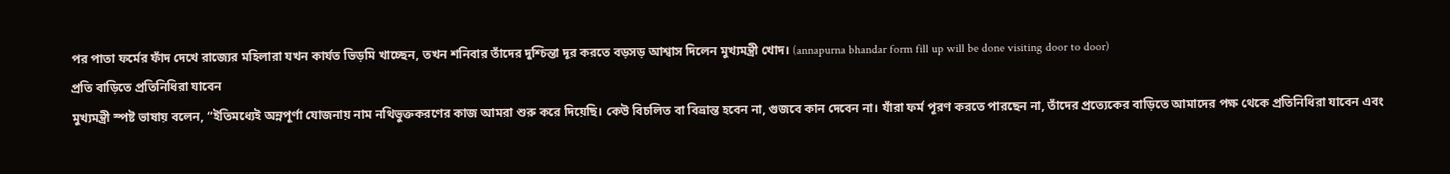পর পাতা ফর্মের ফাঁদ দেখে রাজ্যের মহিলারা যখন কার্যত ভিড়মি খাচ্ছেন, তখন শনিবার তাঁদের দুশ্চিন্তা দূর করতে বড়সড় আশ্বাস দিলেন মুখ্যমন্ত্রী খোদ। (annapurna bhandar form fill up will be done visiting door to door)
প্রতি বাড়িতে প্রতিনিধিরা যাবেন
মুখ্যমন্ত্রী স্পষ্ট ভাষায় বলেন, “ইতিমধ্যেই অন্নপূর্ণা যোজনায় নাম নথিভুক্তকরণের কাজ আমরা শুরু করে দিয়েছি। কেউ বিচলিত বা বিভ্রান্ত হবেন না, গুজবে কান দেবেন না। যাঁরা ফর্ম পূরণ করতে পারছেন না, তাঁদের প্রত্যেকের বাড়িতে আমাদের পক্ষ থেকে প্রতিনিধিরা যাবেন এবং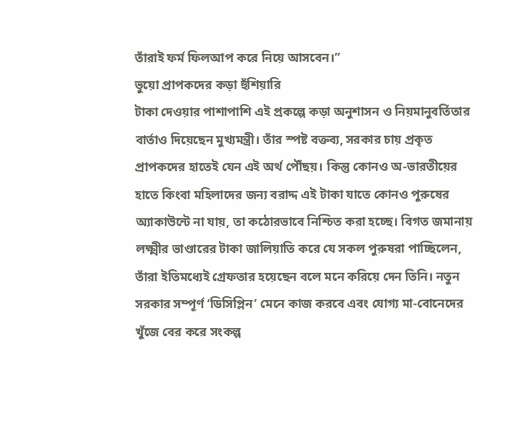তাঁরাই ফর্ম ফিলআপ করে নিয়ে আসবেন।”
ভুয়ো প্রাপকদের কড়া হুঁশিয়ারি
টাকা দেওয়ার পাশাপাশি এই প্রকল্পে কড়া অনুশাসন ও নিয়মানুবর্তিতার বার্তাও দিয়েছেন মুখ্যমন্ত্রী। তাঁর স্পষ্ট বক্তব্য, সরকার চায় প্রকৃত প্রাপকদের হাতেই যেন এই অর্থ পৌঁছয়। কিন্তু কোনও অ-ভারতীয়ের হাতে কিংবা মহিলাদের জন্য বরাদ্দ এই টাকা যাতে কোনও পুরুষের অ্যাকাউন্টে না যায়, তা কঠোরভাবে নিশ্চিত করা হচ্ছে। বিগত জমানায় লক্ষ্মীর ভাণ্ডারের টাকা জালিয়াতি করে যে সকল পুরুষরা পাচ্ছিলেন, তাঁরা ইতিমধ্যেই গ্রেফতার হয়েছেন বলে মনে করিয়ে দেন তিনি। নতুন সরকার সম্পূর্ণ ‘ডিসিপ্লিন’ মেনে কাজ করবে এবং যোগ্য মা-বোনেদের খুঁজে বের করে সংকল্প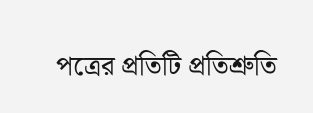পত্রের প্রতিটি প্রতিশ্রুতি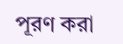পূরণ করা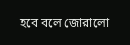হবে বলে জোরালো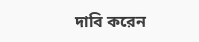দাবি করেন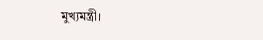মুখ্যমন্ত্রী।